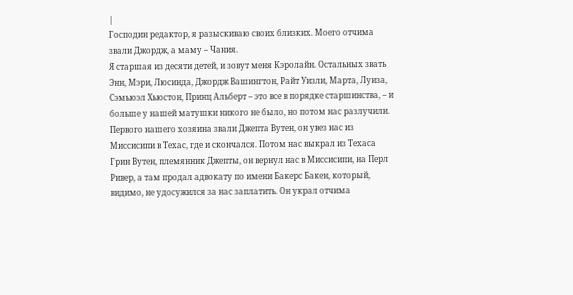|
Господин редактор, я разыскиваю своих близких. Моего отчима звали Джордж, а маму – Чания.
Я старшая из десяти детей, и зовут меня Кэролайн. Остальных звать Энн, Мэри, Люсинда, Джордж Вашингтон, Райт Уизли, Марта, Луиза, Сэмьюэл Хьюстон, Принц Альберт – это все в порядке старшинства, – и больше у нашей матушки никого не было, но потом нас разлучили. Первого нашего хозяина звали Джепта Вутен, он увез нас из Миссисипи в Техас, где и скончался. Потом нас выкрал из Техаса Грин Вутен, племянник Джепты, он вернул нас в Миссисипи, на Перл Ривер, а там продал адвокату по имени Бакерс Бакен, который, видимо, не удосужился за нас заплатить. Он украл отчима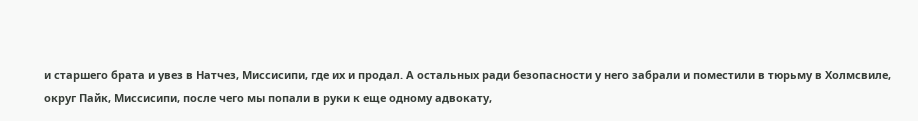и старшего брата и увез в Натчез, Миссисипи, где их и продал. А остальных ради безопасности у него забрали и поместили в тюрьму в Холмсвиле, округ Пайк, Миссисипи, после чего мы попали в руки к еще одному адвокату,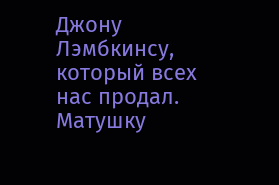Джону Лэмбкинсу, который всех нас продал. Матушку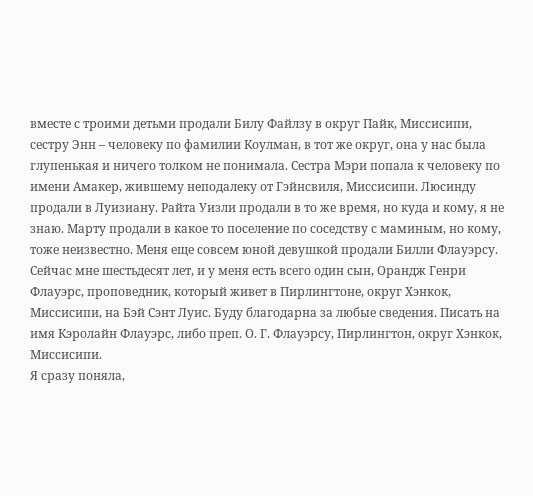вместе с троими детьми продали Билу Файлзу в округ Пайк, Миссисипи, сестру Энн – человеку по фамилии Коулман, в тот же округ, она у нас была глупенькая и ничего толком не понимала. Сестра Мэри попала к человеку по имени Амакер, жившему неподалеку от Гэйнсвиля, Миссисипи. Люсинду продали в Луизиану. Райта Уизли продали в то же время, но куда и кому, я не знаю. Марту продали в какое то поселение по соседству с маминым, но кому, тоже неизвестно. Меня еще совсем юной девушкой продали Билли Флауэрсу. Сейчас мне шестьдесят лет, и у меня есть всего один сын, Орандж Генри Флауэрс, проповедник, который живет в Пирлингтоне, округ Хэнкок, Миссисипи, на Бэй Сэнт Луис. Буду благодарна за любые сведения. Писать на имя Кэролайн Флауэрс, либо преп. О. Г. Флауэрсу, Пирлингтон, округ Хэнкок, Миссисипи.
Я сразу поняла,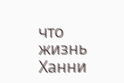что жизнь Ханни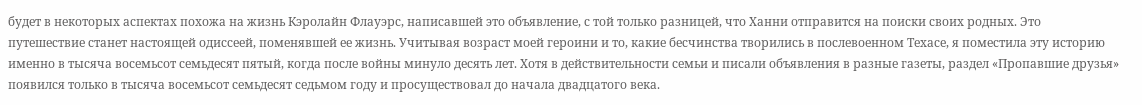будет в некоторых аспектах похожа на жизнь Кэролайн Флауэрс, написавшей это объявление, с той только разницей, что Ханни отправится на поиски своих родных. Это путешествие станет настоящей одиссеей, поменявшей ее жизнь. Учитывая возраст моей героини и то, какие бесчинства творились в послевоенном Техасе, я поместила эту историю именно в тысяча восемьсот семьдесят пятый, когда после войны минуло десять лет. Хотя в действительности семьи и писали объявления в разные газеты, раздел «Пропавшие друзья» появился только в тысяча восемьсот семьдесят седьмом году и просуществовал до начала двадцатого века.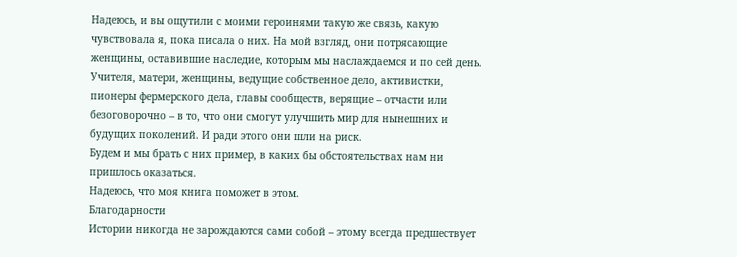Надеюсь, и вы ощутили с моими героинями такую же связь, какую чувствовала я, пока писала о них. На мой взгляд, они потрясающие женщины, оставившие наследие, которым мы наслаждаемся и по сей день. Учителя, матери, женщины, ведущие собственное дело, активистки, пионеры фермерского дела, главы сообществ, верящие – отчасти или безоговорочно – в то, что они смогут улучшить мир для нынешних и будущих поколений. И ради этого они шли на риск.
Будем и мы брать с них пример, в каких бы обстоятельствах нам ни пришлось оказаться.
Надеюсь, что моя книга поможет в этом.
Благодарности
Истории никогда не зарождаются сами собой – этому всегда предшествует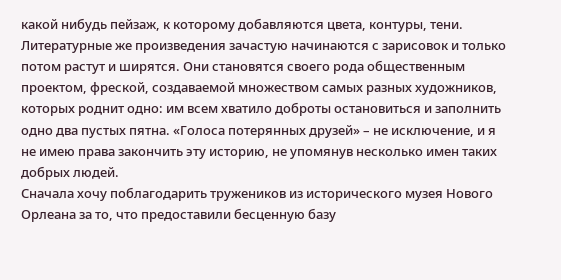какой нибудь пейзаж, к которому добавляются цвета, контуры, тени. Литературные же произведения зачастую начинаются с зарисовок и только потом растут и ширятся. Они становятся своего рода общественным проектом, фреской, создаваемой множеством самых разных художников, которых роднит одно: им всем хватило доброты остановиться и заполнить одно два пустых пятна. «Голоса потерянных друзей» – не исключение, и я не имею права закончить эту историю, не упомянув несколько имен таких добрых людей.
Сначала хочу поблагодарить тружеников из исторического музея Нового Орлеана за то, что предоставили бесценную базу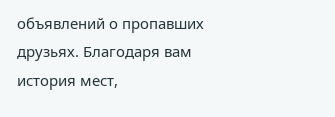объявлений о пропавших друзьях. Благодаря вам история мест,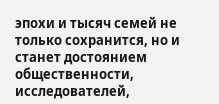эпохи и тысяч семей не только сохранится, но и станет достоянием общественности, исследователей,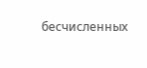бесчисленных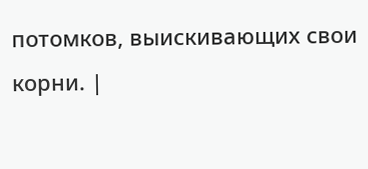потомков, выискивающих свои корни. |